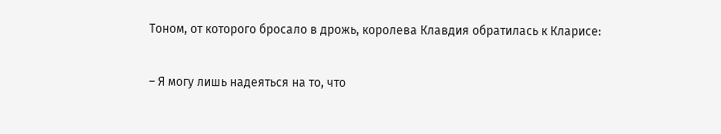Тоном, от которого бросало в дрожь, королева Клавдия обратилась к Кларисе:

– Я могу лишь надеяться на то, что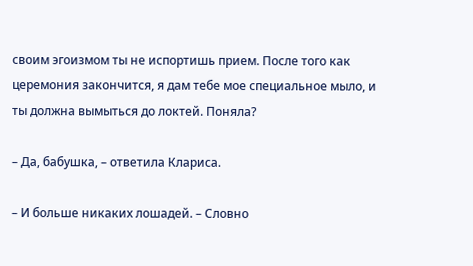своим эгоизмом ты не испортишь прием. После того как церемония закончится, я дам тебе мое специальное мыло, и ты должна вымыться до локтей. Поняла?

– Да, бабушка, – ответила Клариса.

– И больше никаких лошадей. – Словно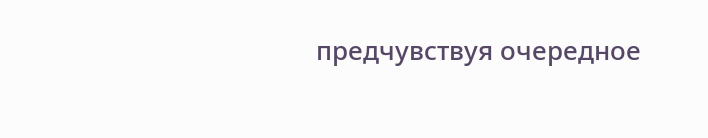предчувствуя очередное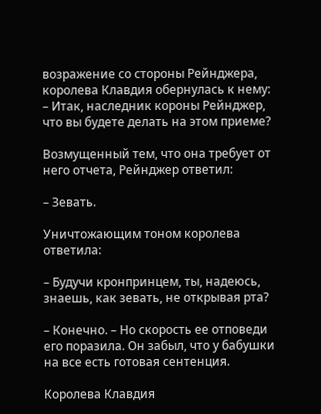возражение со стороны Рейнджера, королева Клавдия обернулась к нему: – Итак, наследник короны Рейнджер, что вы будете делать на этом приеме?

Возмущенный тем, что она требует от него отчета, Рейнджер ответил:

– Зевать.

Уничтожающим тоном королева ответила:

– Будучи кронпринцем, ты, надеюсь, знаешь, как зевать, не открывая рта?

– Конечно. – Но скорость ее отповеди его поразила. Он забыл, что у бабушки на все есть готовая сентенция.

Королева Клавдия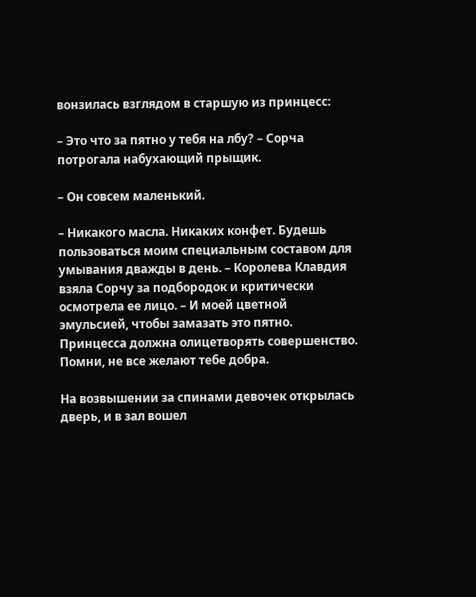вонзилась взглядом в старшую из принцесс:

– Это что за пятно у тебя на лбу? – Сорча потрогала набухающий прыщик.

– Он совсем маленький.

– Никакого масла. Никаких конфет. Будешь пользоваться моим специальным составом для умывания дважды в день. – Королева Клавдия взяла Сорчу за подбородок и критически осмотрела ее лицо. – И моей цветной эмульсией, чтобы замазать это пятно. Принцесса должна олицетворять совершенство. Помни, не все желают тебе добра.

На возвышении за спинами девочек открылась дверь, и в зал вошел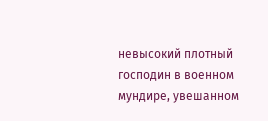невысокий плотный господин в военном мундире, увешанном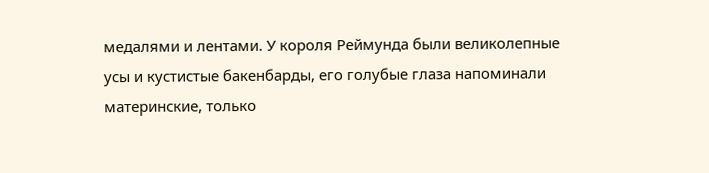медалями и лентами. У короля Реймунда были великолепные усы и кустистые бакенбарды, его голубые глаза напоминали материнские, только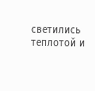светились теплотой и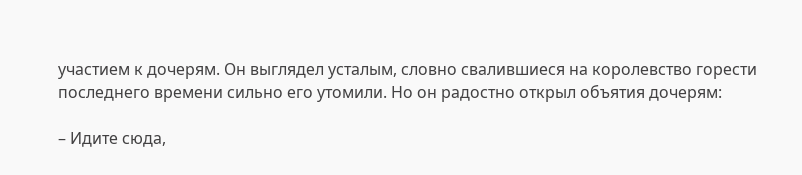участием к дочерям. Он выглядел усталым, словно свалившиеся на королевство горести последнего времени сильно его утомили. Но он радостно открыл объятия дочерям:

– Идите сюда,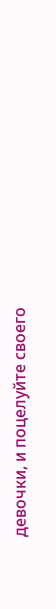девочки, и поцелуйте своего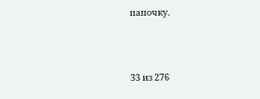папочку.



33 из 276